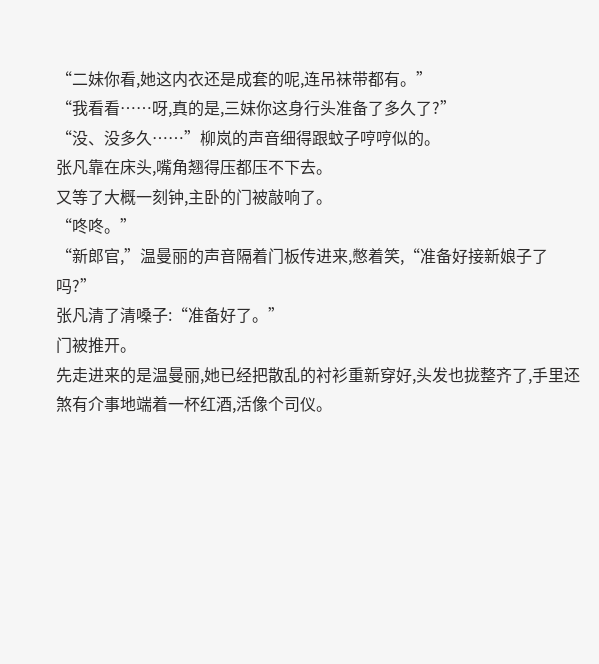“二妹你看,她这内衣还是成套的呢,连吊袜带都有。”
“我看看……呀,真的是,三妹你这身行头准备了多久了?”
“没、没多久……”柳岚的声音细得跟蚊子哼哼似的。
张凡靠在床头,嘴角翘得压都压不下去。
又等了大概一刻钟,主卧的门被敲响了。
“咚咚。”
“新郎官,”温曼丽的声音隔着门板传进来,憋着笑,“准备好接新娘子了吗?”
张凡清了清嗓子:“准备好了。”
门被推开。
先走进来的是温曼丽,她已经把散乱的衬衫重新穿好,头发也拢整齐了,手里还煞有介事地端着一杯红酒,活像个司仪。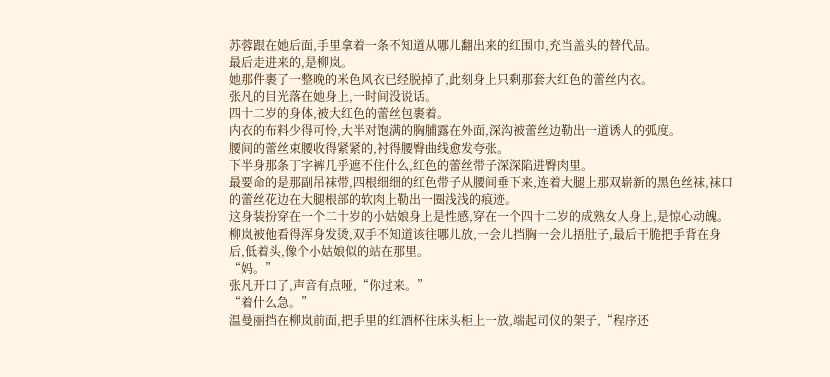苏蓉跟在她后面,手里拿着一条不知道从哪儿翻出来的红围巾,充当盖头的替代品。
最后走进来的,是柳岚。
她那件裹了一整晚的米色风衣已经脱掉了,此刻身上只剩那套大红色的蕾丝内衣。
张凡的目光落在她身上,一时间没说话。
四十二岁的身体,被大红色的蕾丝包裹着。
内衣的布料少得可怜,大半对饱满的胸脯露在外面,深沟被蕾丝边勒出一道诱人的弧度。
腰间的蕾丝束腰收得紧紧的,衬得腰臀曲线愈发夸张。
下半身那条丁字裤几乎遮不住什么,红色的蕾丝带子深深陷进臀肉里。
最要命的是那副吊袜带,四根细细的红色带子从腰间垂下来,连着大腿上那双崭新的黑色丝袜,袜口的蕾丝花边在大腿根部的软肉上勒出一圈浅浅的痕迹。
这身装扮穿在一个二十岁的小姑娘身上是性感,穿在一个四十二岁的成熟女人身上,是惊心动魄。
柳岚被他看得浑身发烫,双手不知道该往哪儿放,一会儿挡胸一会儿捂肚子,最后干脆把手背在身后,低着头,像个小姑娘似的站在那里。
“妈。”
张凡开口了,声音有点哑,“你过来。”
“着什么急。”
温曼丽挡在柳岚前面,把手里的红酒杯往床头柜上一放,端起司仪的架子,“程序还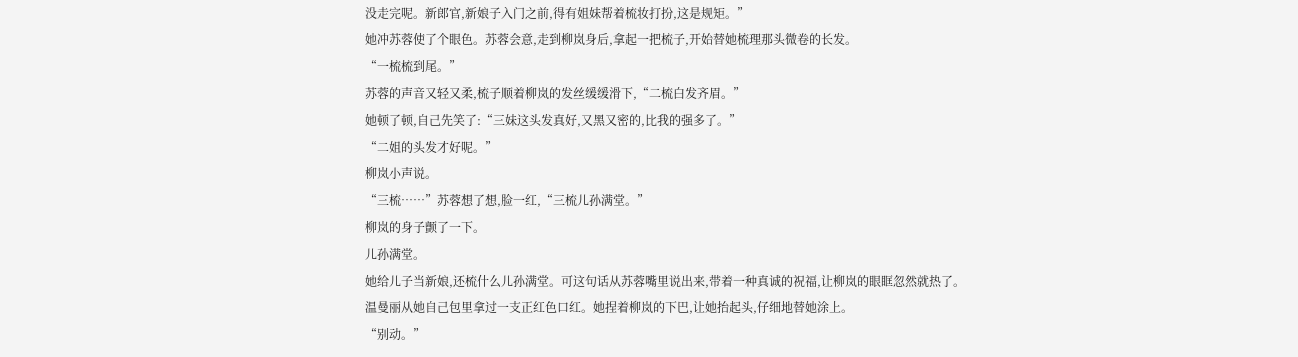没走完呢。新郎官,新娘子入门之前,得有姐妹帮着梳妆打扮,这是规矩。”
她冲苏蓉使了个眼色。苏蓉会意,走到柳岚身后,拿起一把梳子,开始替她梳理那头微卷的长发。
“一梳梳到尾。”
苏蓉的声音又轻又柔,梳子顺着柳岚的发丝缓缓滑下,“二梳白发齐眉。”
她顿了顿,自己先笑了:“三妹这头发真好,又黑又密的,比我的强多了。”
“二姐的头发才好呢。”
柳岚小声说。
“三梳……”苏蓉想了想,脸一红,“三梳儿孙满堂。”
柳岚的身子颤了一下。
儿孙满堂。
她给儿子当新娘,还梳什么儿孙满堂。可这句话从苏蓉嘴里说出来,带着一种真诚的祝福,让柳岚的眼眶忽然就热了。
温曼丽从她自己包里拿过一支正红色口红。她捏着柳岚的下巴,让她抬起头,仔细地替她涂上。
“别动。”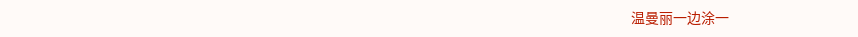温曼丽一边涂一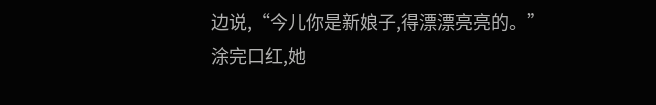边说,“今儿你是新娘子,得漂漂亮亮的。”
涂完口红,她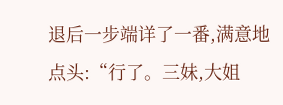退后一步端详了一番,满意地点头:“行了。三妹,大姐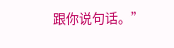跟你说句话。”